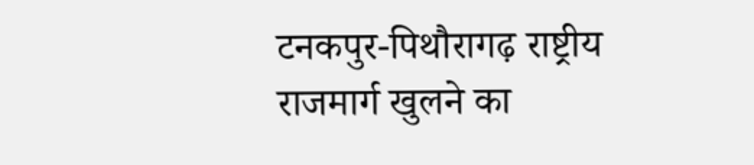टनकपुर-पिथौरागढ़ राष्ट्रीय राजमार्ग खुलने का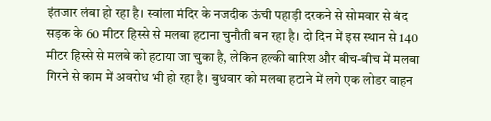इंतजार लंबा हो रहा है। स्वांला मंदिर के नजदीक ऊंची पहाड़ी दरकने से सोमवार से बंद सड़क के 60 मीटर हिस्से से मलबा हटाना चुनौती बन रहा है। दो दिन में इस स्थान से 140 मीटर हिस्से से मलबे को हटाया जा चुका है, लेकिन हल्की बारिश और बीच-बीच में मलबा गिरने से काम में अवरोध भी हो रहा है। बुधवार को मलबा हटाने में लगे एक लोडर वाहन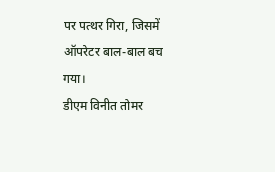पर पत्थर गिरा, जिसमें ऑपरेटर बाल-बाल बच गया।
डीएम विनीत तोमर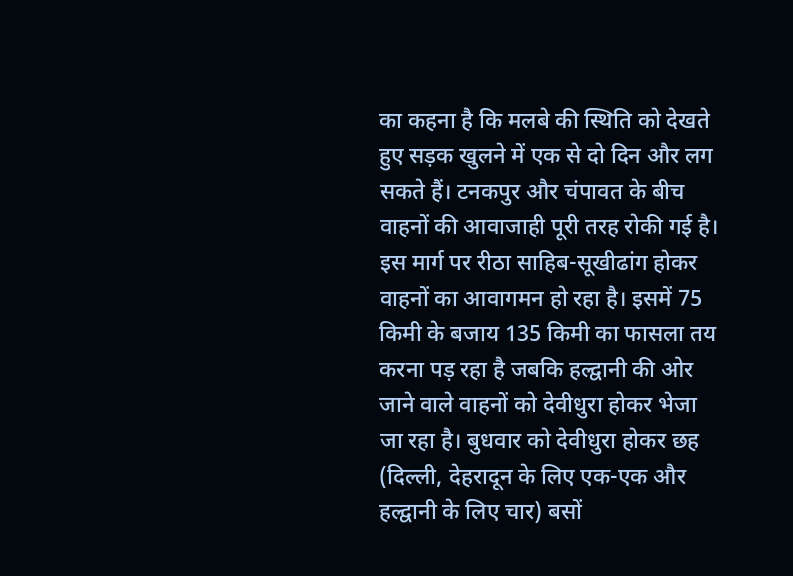का कहना है कि मलबे की स्थिति को देखते हुए सड़क खुलने में एक से दो दिन और लग सकते हैं। टनकपुर और चंपावत के बीच वाहनों की आवाजाही पूरी तरह रोकी गई है। इस मार्ग पर रीठा साहिब-सूखीढांग होकर वाहनों का आवागमन हो रहा है। इसमें 75 किमी के बजाय 135 किमी का फासला तय करना पड़ रहा है जबकि हल्द्वानी की ओर जाने वाले वाहनों को देवीधुरा होकर भेजा जा रहा है। बुधवार को देवीधुरा होकर छह (दिल्ली, देहरादून के लिए एक-एक और हल्द्वानी के लिए चार) बसों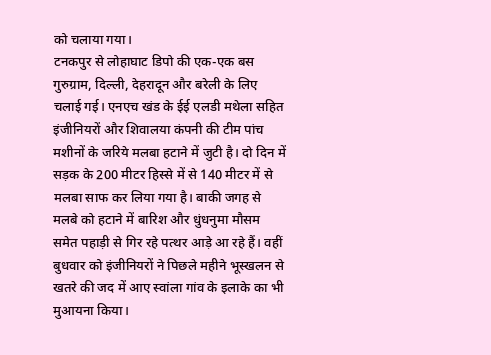को चलाया गया।
टनकपुर से लोहाघाट डिपो की एक-एक बस गुरुग्राम, दिल्ली, देहरादून और बरेली के लिए चलाई गई। एनएच खंड के ईई एलडी मथेला सहित इंजीनियरों और शिवालया कंपनी की टीम पांच मशीनों के जरिये मलबा हटाने में जुटी है। दो दिन में सड़क के 200 मीटर हिस्से में से 140 मीटर में से मलबा साफ कर लिया गया है। बाकी जगह से मलबे को हटाने में बारिश और धुंधनुमा मौसम समेत पहाड़ी से गिर रहे पत्थर आड़े आ रहे हैं। वहीं बुधवार को इंजीनियरों ने पिछले महीने भूस्खलन से खतरे की जद में आए स्वांला गांव के इलाके का भी मुआयना किया।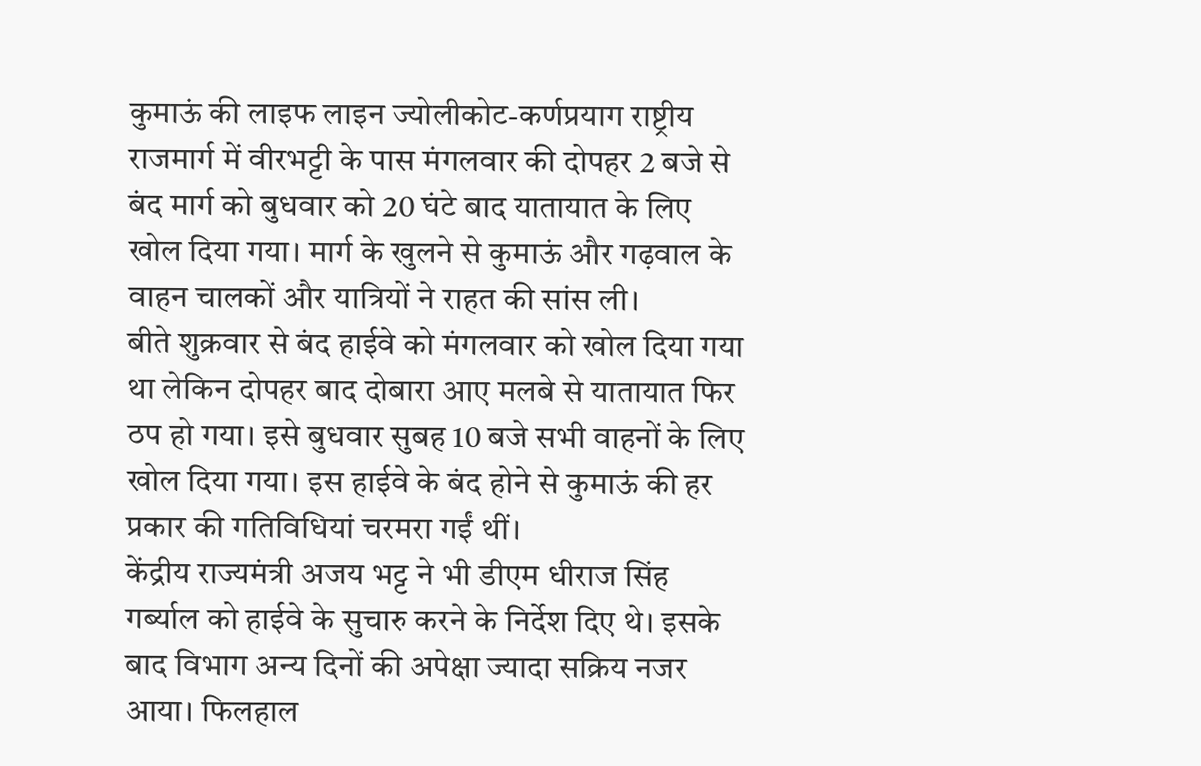कुमाऊं की लाइफ लाइन ज्योलीकोट-कर्णप्रयाग राष्ट्रीय राजमार्ग में वीरभट्टी के पास मंगलवार की दोपहर 2 बजे से बंद मार्ग को बुधवार को 20 घंटे बाद यातायात के लिए खोल दिया गया। मार्ग के खुलने से कुमाऊं और गढ़वाल के वाहन चालकों और यात्रियों ने राहत की सांस ली।
बीते शुक्रवार से बंद हाईवे को मंगलवार को खोल दिया गया था लेकिन दोपहर बाद दोबारा आए मलबे से यातायात फिर ठप हो गया। इसे बुधवार सुबह 10 बजे सभी वाहनों के लिए खोल दिया गया। इस हाईवे के बंद होने से कुमाऊं की हर प्रकार की गतिविधियां चरमरा गईं थीं।
केंद्रीय राज्यमंत्री अजय भट्ट ने भी डीएम धीराज सिंह गर्ब्याल को हाईवे के सुचारु करने के निर्देश दिए थे। इसके बाद विभाग अन्य दिनों की अपेक्षा ज्यादा सक्रिय नजर आया। फिलहाल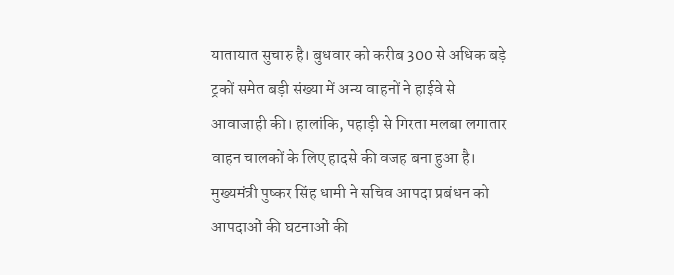यातायात सुचारु है। बुधवार को करीब 300 से अधिक बड़े ट्रकों समेत बड़ी संख्या में अन्य वाहनों ने हाईवे से आवाजाही की। हालांकि, पहाड़ी से गिरता मलबा लगातार वाहन चालकों के लिए हादसे की वजह बना हुआ है।
मुख्यमंत्री पुष्कर सिंह धामी ने सचिव आपदा प्रबंधन को आपदाओं की घटनाओं की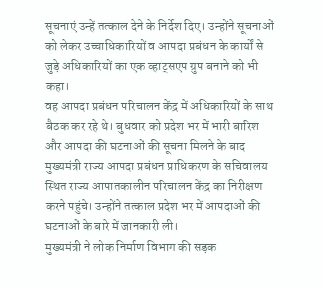सूचनाएं उन्हें तत्काल देने के निर्देश दिए। उन्होंने सूचनाओं को लेकर उच्चाधिकारियों व आपदा प्रबंधन के कार्यों से जुड़े अधिकारियों का एक व्हाट्सएप ग्रुप बनाने को भी कहा।
वह आपदा प्रबंधन परिचालन केंद्र में अधिकारियों के साथ बैठक कर रहे थे। बुधवार को प्रदेश भर में भारी बारिश और आपदा की घटनाओं की सूचना मिलने के बाद मुख्यमंत्री राज्य आपदा प्रबंधन प्राधिकरण के सचिवालय स्थित राज्य आपातकालीन परिचालन केंद्र का निरीक्षण करने पहुंचे। उन्होंने तत्काल प्रदेश भर में आपदाओं की घटनाओं के बारे में जानकारी ली।
मुख्यमंत्री ने लोक निर्माण विभाग की सड़क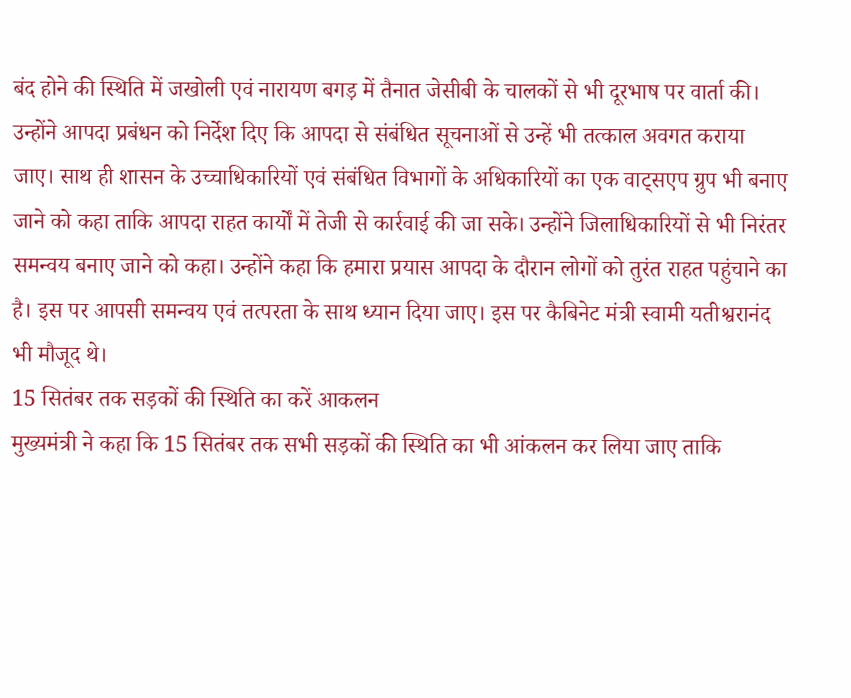बंद होने की स्थिति में जखोली एवं नारायण बगड़ में तैनात जेसीबी के चालकों से भी दूरभाष पर वार्ता की। उन्होंने आपदा प्रबंधन को निर्देश दिए कि आपदा से संबंधित सूचनाओं से उन्हें भी तत्काल अवगत कराया जाए। साथ ही शासन के उच्चाधिकारियों एवं संबंधित विभागों के अधिकारियों का एक वाट्सएप ग्रुप भी बनाए जाने को कहा ताकि आपदा राहत कार्यों में तेजी से कार्रवाई की जा सके। उन्होंने जिलाधिकारियों से भी निरंतर समन्वय बनाए जाने को कहा। उन्होंने कहा कि हमारा प्रयास आपदा के दौरान लोगों को तुरंत राहत पहुंचाने का है। इस पर आपसी समन्वय एवं तत्परता के साथ ध्यान दिया जाए। इस पर कैबिनेट मंत्री स्वामी यतीश्वरानंद भी मौजूद थे।
15 सितंबर तक सड़कों की स्थिति का करें आकलन
मुख्यमंत्री ने कहा कि 15 सितंबर तक सभी सड़कों की स्थिति का भी आंकलन कर लिया जाए ताकि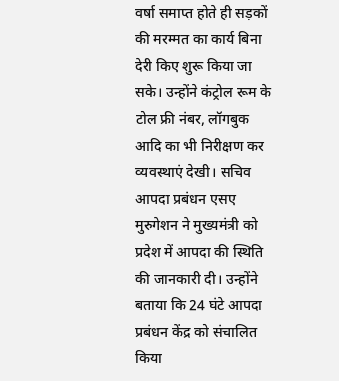वर्षा समाप्त होते ही सड़कों की मरम्मत का कार्य बिना देरी किए शुरू किया जा सके। उन्होंने कंट्रोल रूम के टोल फ्री नंबर, लॉगबुक आदि का भी निरीक्षण कर व्यवस्थाएं देखी। सचिव आपदा प्रबंधन एसए मुरुगेशन ने मुख्यमंत्री को प्रदेश में आपदा की स्थिति की जानकारी दी। उन्होंने बताया कि 24 घंटे आपदा प्रबंधन केंद्र को संचालित किया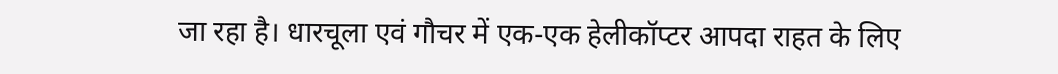जा रहा है। धारचूला एवं गौचर में एक-एक हेलीकॉप्टर आपदा राहत के लिए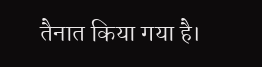तैनात किया गया है।